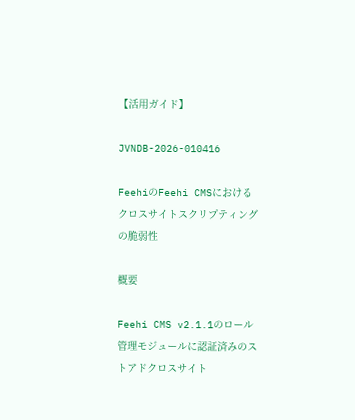【活用ガイド】

JVNDB-2026-010416

FeehiのFeehi CMSにおけるクロスサイトスクリプティングの脆弱性

概要

Feehi CMS v2.1.1のロール管理モジュールに認証済みのストアドクロスサイト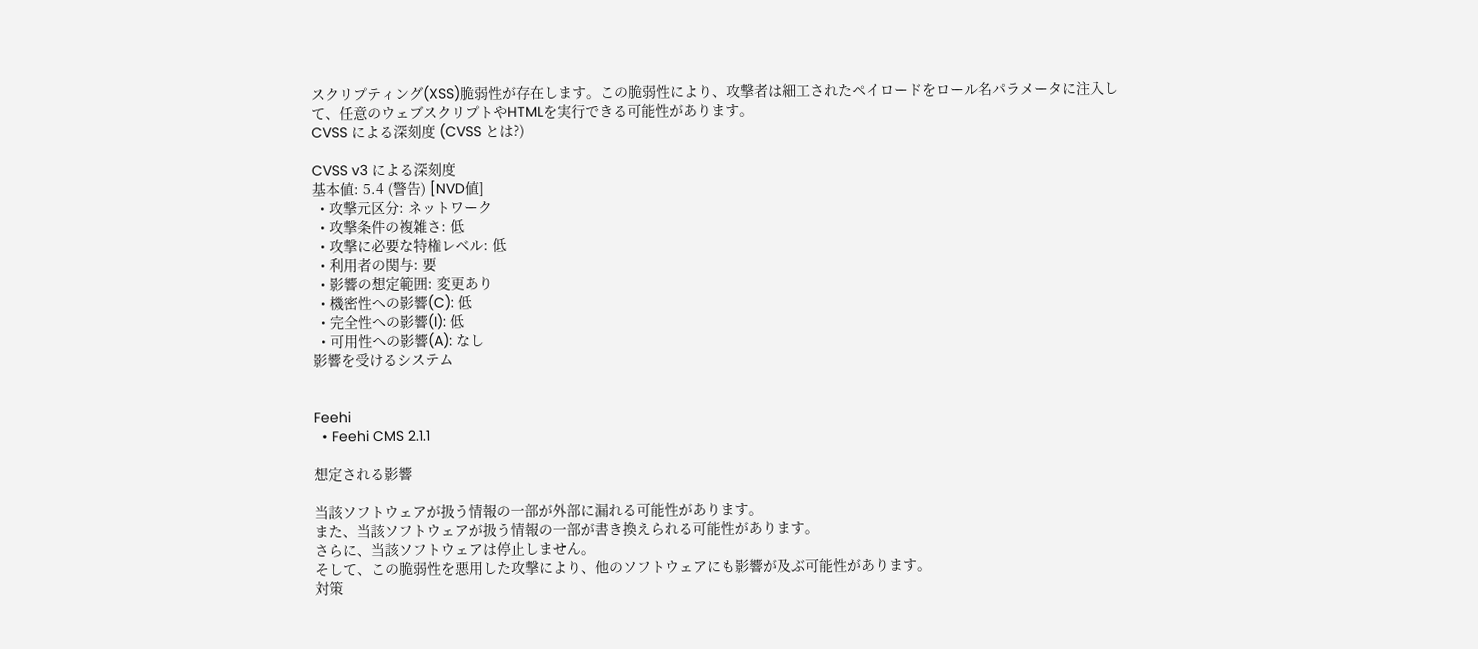スクリプティング(XSS)脆弱性が存在します。この脆弱性により、攻撃者は細工されたペイロードをロール名パラメータに注入して、任意のウェブスクリプトやHTMLを実行できる可能性があります。
CVSS による深刻度 (CVSS とは?)

CVSS v3 による深刻度
基本値: 5.4 (警告) [NVD値]
  • 攻撃元区分: ネットワーク
  • 攻撃条件の複雑さ: 低
  • 攻撃に必要な特権レベル: 低
  • 利用者の関与: 要
  • 影響の想定範囲: 変更あり
  • 機密性への影響(C): 低
  • 完全性への影響(I): 低
  • 可用性への影響(A): なし
影響を受けるシステム


Feehi
  • Feehi CMS 2.1.1

想定される影響

当該ソフトウェアが扱う情報の一部が外部に漏れる可能性があります。
また、当該ソフトウェアが扱う情報の一部が書き換えられる可能性があります。
さらに、当該ソフトウェアは停止しません。
そして、この脆弱性を悪用した攻撃により、他のソフトウェアにも影響が及ぶ可能性があります。
対策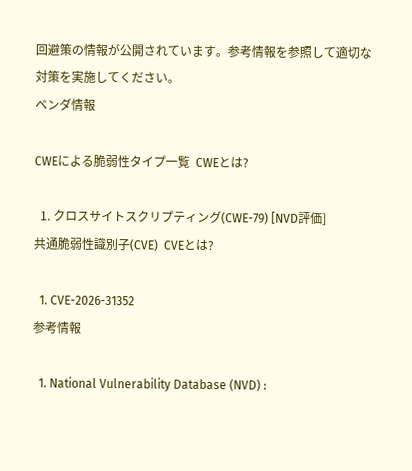回避策の情報が公開されています。参考情報を参照して適切な対策を実施してください。
ベンダ情報

CWEによる脆弱性タイプ一覧  CWEとは?

  1. クロスサイトスクリプティング(CWE-79) [NVD評価]
共通脆弱性識別子(CVE)  CVEとは?

  1. CVE-2026-31352
参考情報

  1. National Vulnerability Database (NVD) :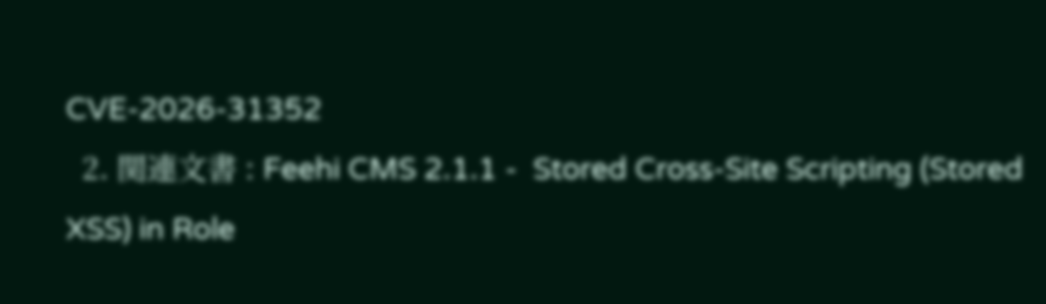CVE-2026-31352
  2. 関連文書 : Feehi CMS 2.1.1 -  Stored Cross-Site Scripting (Stored XSS) in Role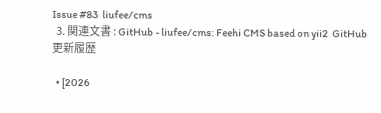Issue #83  liufee/cms
  3. 関連文書 : GitHub - liufee/cms: Feehi CMS based on yii2  GitHub
更新履歴

  • [2026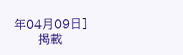年04月09日]
      掲載